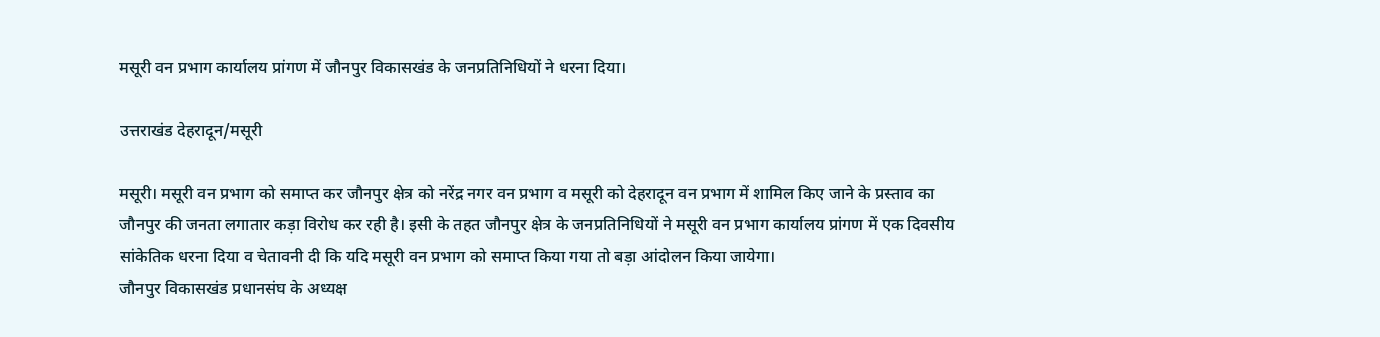मसूरी वन प्रभाग कार्यालय प्रांगण में जौनपुर विकासखंड के जनप्रतिनिधियों ने धरना दिया।

उत्तराखंड देहरादून/मसूरी

मसूरी। मसूरी वन प्रभाग को समाप्त कर जौनपुर क्षेत्र को नरेंद्र नगर वन प्रभाग व मसूरी को देहरादून वन प्रभाग में शामिल किए जाने के प्रस्ताव का जौनपुर की जनता लगातार कड़ा विरोध कर रही है। इसी के तहत जौनपुर क्षेत्र के जनप्रतिनिधियों ने मसूरी वन प्रभाग कार्यालय प्रांगण में एक दिवसीय सांकेतिक धरना दिया व चेतावनी दी कि यदि मसूरी वन प्रभाग को समाप्त किया गया तो बड़ा आंदोलन किया जायेगा।
जौनपुर विकासखंड प्रधानसंघ के अध्यक्ष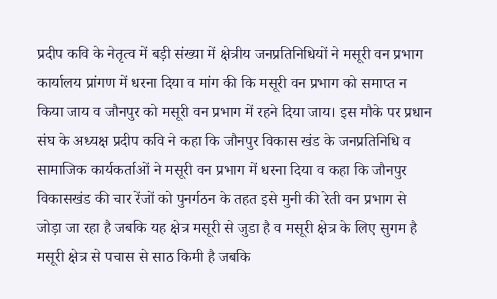प्रदीप कवि के नेतृत्व में बड़ी संख्या में क्षेत्रीय जनप्रतिनिधियों ने मसूरी वन प्रभाग कार्यालय प्रांगण में धरना दिया व मांग की कि मसूरी वन प्रभाग को समाप्त न किया जाय व जौनपुर को मसूरी वन प्रभाग में रहने दिया जाय। इस मौके पर प्रधान संघ के अध्यक्ष प्रदीप कवि ने कहा कि जौनपुर विकास खंड के जनप्रतिनिधि व सामाजिक कार्यकर्ताओं ने मसूरी वन प्रभाग में धरना दिया व कहा कि जौनपुर विकासखंड की चार रेंजों को पुनर्गठन के तहत इसे मुनी की रेती वन प्रभाग से जोड़ा जा रहा है जबकि यह क्षेत्र मसूरी से जुडा है व मसूरी क्षेत्र के लिए सुगम है मसूरी क्षेत्र से पचास से साठ किमी है जबकि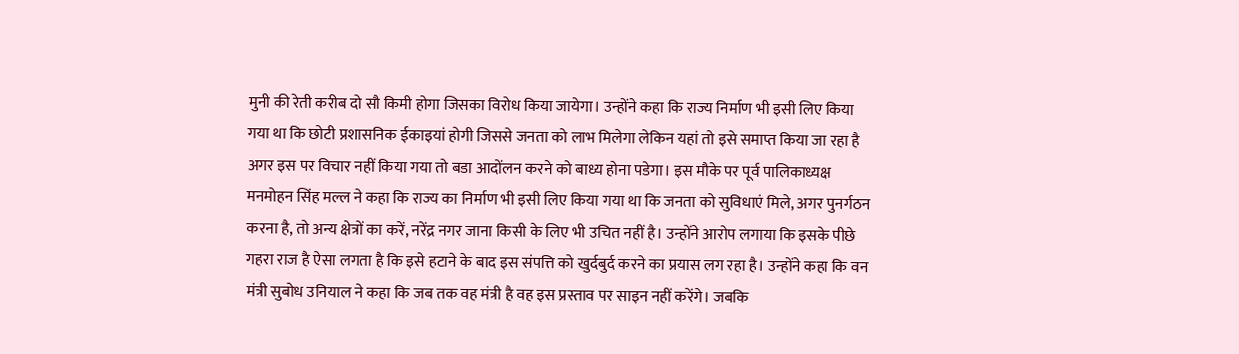मुनी की रेती करीब दो सौ किमी होगा जिसका विरोध किया जायेगा। उन्होंने कहा कि राज्य निर्माण भी इसी लिए किया गया था कि छोटी प्रशासनिक ईकाइयां होगी जिससे जनता को लाभ मिलेगा लेकिन यहां तो इसे समाप्त किया जा रहा है अगर इस पर विचार नहीं किया गया तो बडा आदोंलन करने को बाध्य होना पडेगा। इस मौके पर पूर्व पालिकाध्यक्ष मनमोहन सिंह मल्ल ने कहा कि राज्य का निर्माण भी इसी लिए किया गया था कि जनता को सुविधाएं मिले, अगर पुनर्गठन करना है, तो अन्य क्षेत्रों का करें, नरेंद्र नगर जाना किसी के लिए भी उचित नहीं है। उन्होंने आरोप लगाया कि इसके पीछे गहरा राज है ऐसा लगता है कि इसे हटाने के बाद इस संपत्ति को खुर्दबुर्द करने का प्रयास लग रहा है। उन्होंने कहा कि वन मंत्री सुबोध उनियाल ने कहा कि जब तक वह मंत्री है वह इस प्रस्ताव पर साइन नहीं करेंगे। जबकि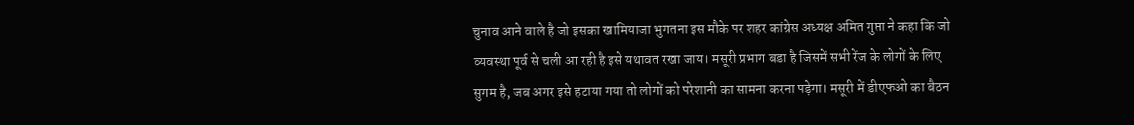चुनाव आने वाले है जो इसका खामियाजा भुगतना इस मौके पर शहर कांग्रेस अध्यक्ष अमित गुप्ता ने कहा कि जो व्यवस्था पूर्व से चली आ रही है इसे यथावत रखा जाय। मसूरी प्रभाग बडा है जिसमें सभी रेंज के लोगों के लिए सुगम है, जब अगर इसे हटाया गया तो लोगों को परेशानी का सामना करना पड़ेगा। मसूरी में डीएफओ का बैठन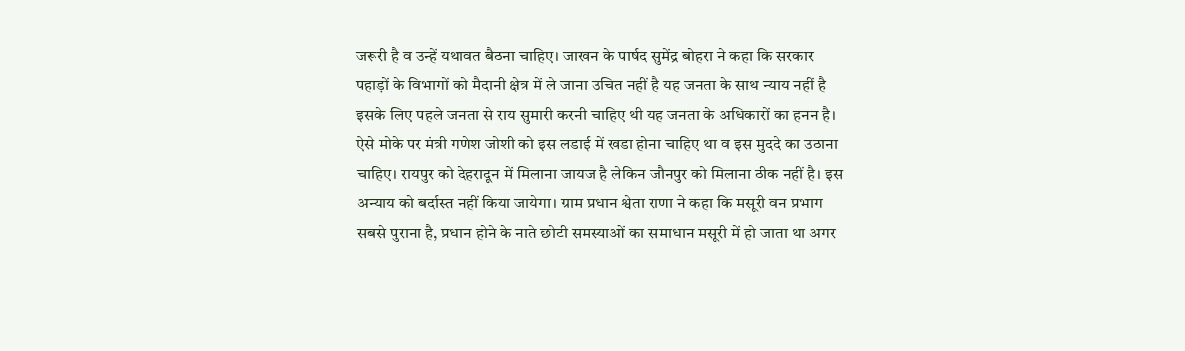जरूरी है व उन्हें यथावत बैठना चाहिए। जाखन के पार्षद सुमेंद्र बोहरा ने कहा कि सरकार पहाड़ों के विभागों को मैदानी क्षेत्र में ले जाना उचित नहीं है यह जनता के साथ न्याय नहीं है इसके लिए पहले जनता से राय सुमारी करनी चाहिए थी यह जनता के अधिकारों का हनन है। ऐसे मोके पर मंत्री गणेश जोशी को इस लडाई में खडा होना चाहिए था व इस मुददे का उठाना चाहिए। रायपुर को देहरादून में मिलाना जायज है लेकिन जौनपुर को मिलाना ठीक नहीं है। इस अन्याय को बर्दास्त नहीं किया जायेगा। ग्राम प्रधान श्वेता राणा ने कहा कि मसूरी वन प्रभाग सबसे पुराना है, प्रधान होने के नाते छोटी समस्याओं का समाधान मसूरी में हो जाता था अगर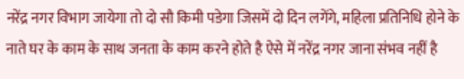नरेंद्र नगर विभाग जायेगा तो दो सौ किमी पडेगा जिसमें दो दिन लगेंगे, महिला प्रतिनिधि होने के नाते घर के काम के साथ जनता के काम करने होते है ऐसे में नरेंद्र नगर जाना संभव नहीं है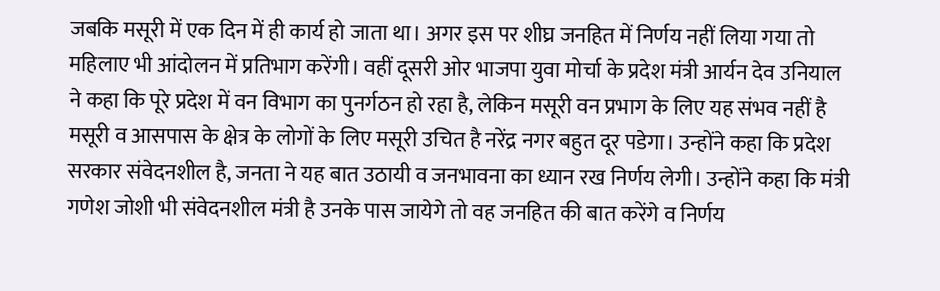जबकि मसूरी में एक दिन में ही कार्य हो जाता था। अगर इस पर शीघ्र जनहित में निर्णय नहीं लिया गया तो महिलाए भी आंदोलन में प्रतिभाग करेंगी। वहीं दूसरी ओर भाजपा युवा मोर्चा के प्रदेश मंत्री आर्यन देव उनियाल ने कहा कि पूरे प्रदेश में वन विभाग का पुनर्गठन हो रहा है, लेकिन मसूरी वन प्रभाग के लिए यह संभव नहीं है मसूरी व आसपास के क्षेत्र के लोगों के लिए मसूरी उचित है नरेंद्र नगर बहुत दूर पडेगा। उन्होंने कहा कि प्रदेश सरकार संवेदनशील है, जनता ने यह बात उठायी व जनभावना का ध्यान रख निर्णय लेगी। उन्होंने कहा कि मंत्री गणेश जोशी भी संवेदनशील मंत्री है उनके पास जायेगे तो वह जनहित की बात करेंगे व निर्णय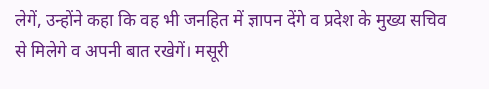लेगें, उन्होंने कहा कि वह भी जनहित में ज्ञापन देंगे व प्रदेश के मुख्य सचिव से मिलेगे व अपनी बात रखेगें। मसूरी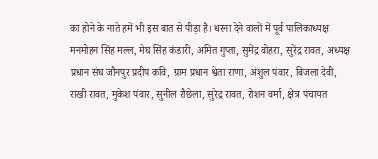का होने के नाते हमें भी इस बात से पीड़ा है। धरना देने वालों में पूर्व पालिकाध्यक्ष मनमोहन सिंह मल्ल, मेघ सिंह कंडारी, अमित गुप्ता, सुमेंद्र वोहरा, सुरेंद्र रावत, अध्यक्ष प्रधान संघ जौनपुर प्रदीप कवि, ग्राम प्रधान श्वेता राणा, अंशुल पंवार, बिजला देवी, राखी रावत, मुकेश पंवार, सुनील रौछेला, सुरेद्र रावत, रोशन वर्मा, क्षेत्र पंचायत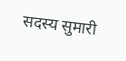सदस्य सुमारी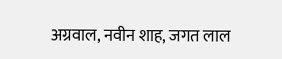अग्रवाल, नवीन शाह, जगत लाल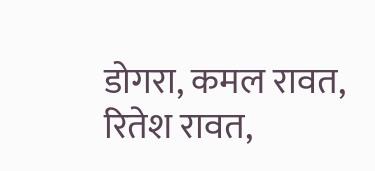डोगरा, कमल रावत, रितेश रावत,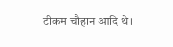टीकम चौहान आदि थे।